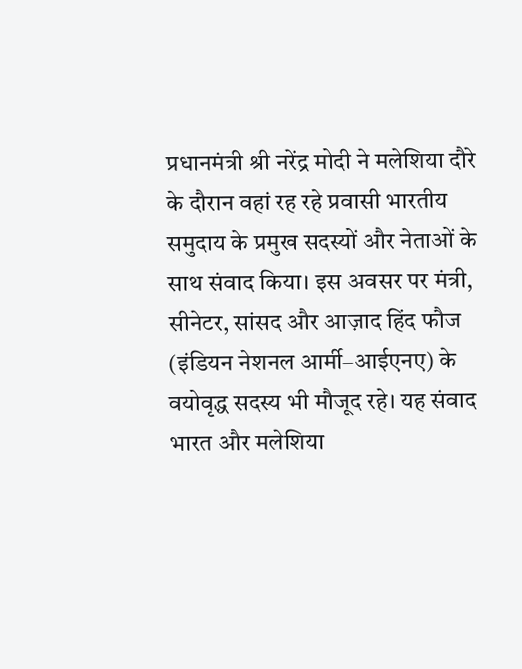प्रधानमंत्री श्री नरेंद्र मोदी ने मलेशिया दौरे के दौरान वहां रह रहे प्रवासी भारतीय समुदाय के प्रमुख सदस्यों और नेताओं के साथ संवाद किया। इस अवसर पर मंत्री, सीनेटर, सांसद और आज़ाद हिंद फौज (इंडियन नेशनल आर्मी–आईएनए) के वयोवृद्ध सदस्य भी मौजूद रहे। यह संवाद भारत और मलेशिया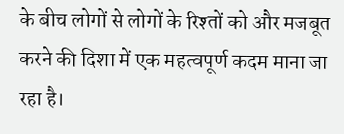के बीच लोगों से लोगों के रिश्तों को और मजबूत करने की दिशा में एक महत्वपूर्ण कदम माना जा रहा है।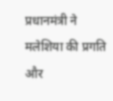प्रधानमंत्री ने मलेशिया की प्रगति और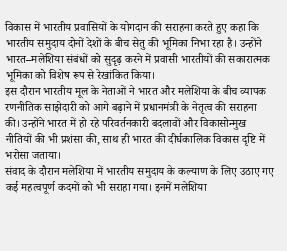विकास में भारतीय प्रवासियों के योगदान की सराहना करते हुए कहा कि भारतीय समुदाय दोनों देशों के बीच सेतु की भूमिका निभा रहा है। उन्होंने भारत–मलेशिया संबंधों को सुदृढ़ करने में प्रवासी भारतीयों की सकारात्मक भूमिका को विशेष रूप से रेखांकित किया।
इस दौरान भारतीय मूल के नेताओं ने भारत और मलेशिया के बीच व्यापक रणनीतिक साझेदारी को आगे बढ़ाने में प्रधानमंत्री के नेतृत्व की सराहना की। उन्होंने भारत में हो रहे परिवर्तनकारी बदलावों और विकासोन्मुख नीतियों की भी प्रशंसा की, साथ ही भारत की दीर्घकालिक विकास दृष्टि में भरोसा जताया।
संवाद के दौरान मलेशिया में भारतीय समुदाय के कल्याण के लिए उठाए गए कई महत्वपूर्ण कदमों को भी सराहा गया। इनमें मलेशिया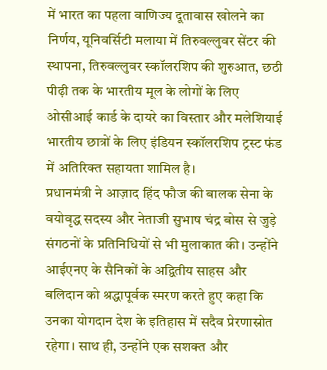में भारत का पहला वाणिज्य दूतावास खोलने का निर्णय, यूनिवर्सिटी मलाया में तिरुवल्लुवर सेंटर की स्थापना, तिरुवल्लुवर स्कॉलरशिप की शुरुआत, छठी पीढ़ी तक के भारतीय मूल के लोगों के लिए ओसीआई कार्ड के दायरे का विस्तार और मलेशियाई भारतीय छात्रों के लिए इंडियन स्कॉलरशिप ट्रस्ट फंड में अतिरिक्त सहायता शामिल है।
प्रधानमंत्री ने आज़ाद हिंद फौज की बालक सेना के वयोवृद्ध सदस्य और नेताजी सुभाष चंद्र बोस से जुड़े संगठनों के प्रतिनिधियों से भी मुलाकात की। उन्होंने आईएनए के सैनिकों के अद्वितीय साहस और बलिदान को श्रद्धापूर्वक स्मरण करते हुए कहा कि उनका योगदान देश के इतिहास में सदैव प्रेरणास्रोत रहेगा। साथ ही, उन्होंने एक सशक्त और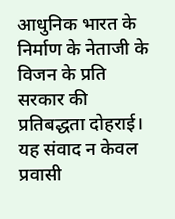आधुनिक भारत के निर्माण के नेताजी के विजन के प्रति सरकार की प्रतिबद्धता दोहराई।
यह संवाद न केवल प्रवासी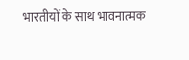भारतीयों के साथ भावनात्मक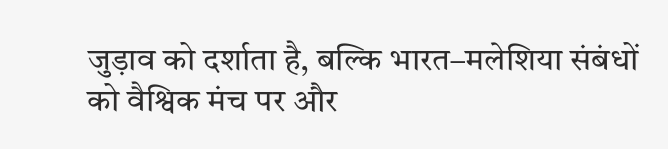जुड़ाव को दर्शाता है, बल्कि भारत–मलेशिया संबंधों को वैश्विक मंच पर और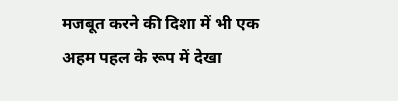मजबूत करने की दिशा में भी एक अहम पहल के रूप में देखा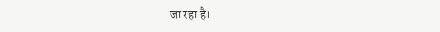जा रहा है।